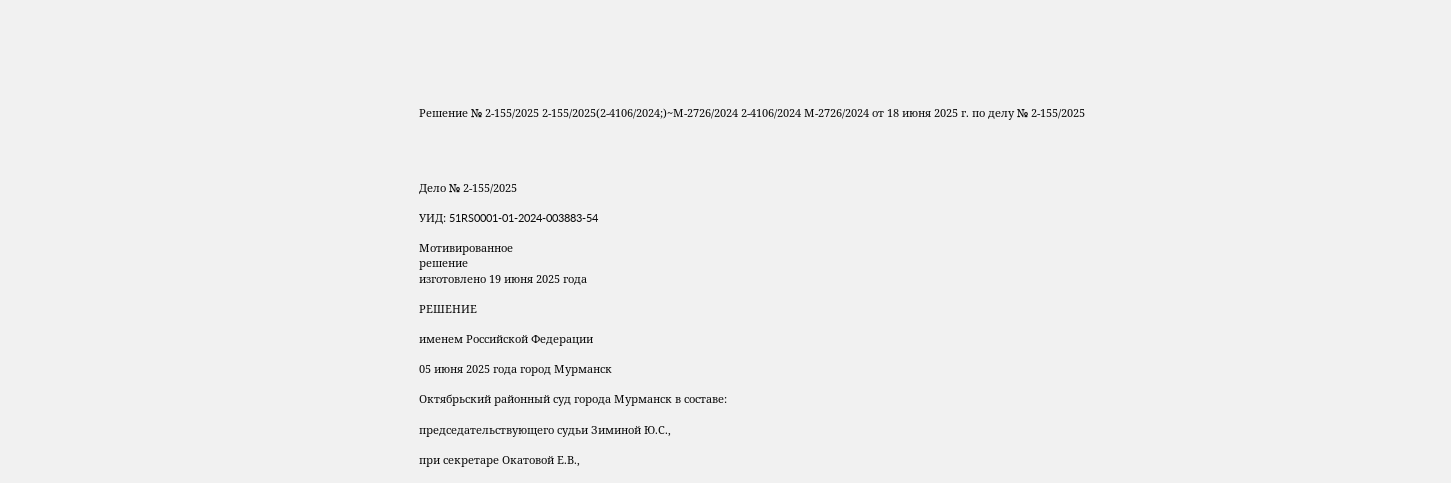Решение № 2-155/2025 2-155/2025(2-4106/2024;)~М-2726/2024 2-4106/2024 М-2726/2024 от 18 июня 2025 г. по делу № 2-155/2025




Дело № 2-155/2025

УИД: 51RS0001-01-2024-003883-54

Мотивированное
решение
изготовлено 19 июня 2025 года

РЕШЕНИЕ

именем Российской Федерации

05 июня 2025 года город Мурманск

Октябрьский районный суд города Мурманск в составе:

председательствующего судьи Зиминой Ю.С.,

при секретаре Окатовой Е.В.,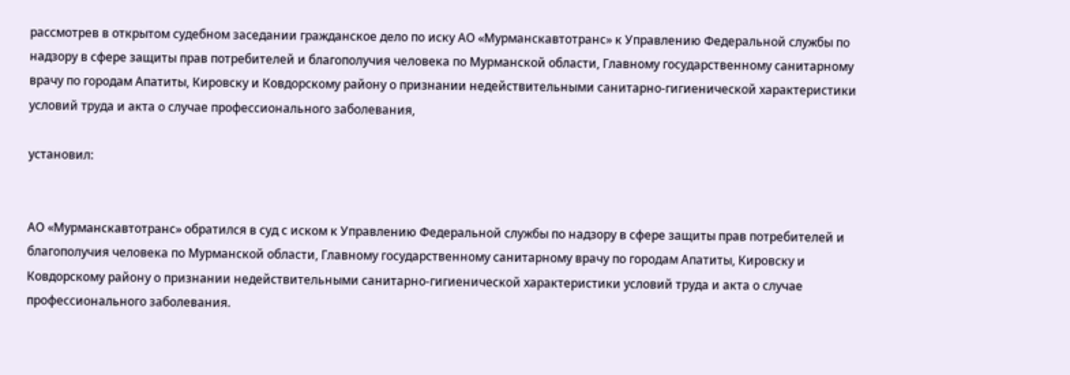рассмотрев в открытом судебном заседании гражданское дело по иску АО «Мурманскавтотранс» к Управлению Федеральной службы по надзору в сфере защиты прав потребителей и благополучия человека по Мурманской области, Главному государственному санитарному врачу по городам Апатиты, Кировску и Ковдорскому району о признании недействительными санитарно-гигиенической характеристики условий труда и акта о случае профессионального заболевания,

установил:


АО «Мурманскавтотранс» обратился в суд с иском к Управлению Федеральной службы по надзору в сфере защиты прав потребителей и благополучия человека по Мурманской области, Главному государственному санитарному врачу по городам Апатиты, Кировску и Ковдорскому району о признании недействительными санитарно-гигиенической характеристики условий труда и акта о случае профессионального заболевания.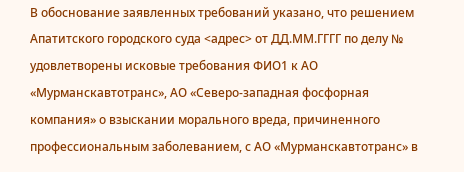В обоснование заявленных требований указано, что решением Апатитского городского суда <адрес> от ДД.ММ.ГГГГ по делу № удовлетворены исковые требования ФИО1 к АО «Мурманскавтотранс», АО «Северо-западная фосфорная компания» о взыскании морального вреда, причиненного профессиональным заболеванием, с АО «Мурманскавтотранс» в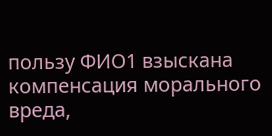пользу ФИО1 взыскана компенсация морального вреда,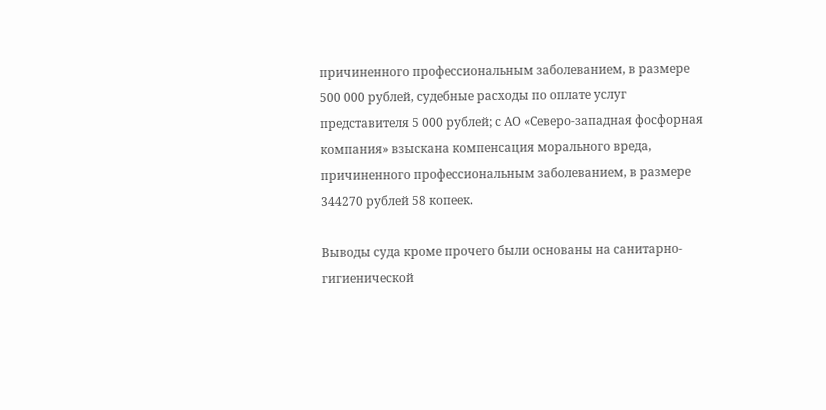причиненного профессиональным заболеванием, в размере 500 000 рублей, судебные расходы по оплате услуг представителя 5 000 рублей; с АО «Северо-западная фосфорная компания» взыскана компенсация морального вреда, причиненного профессиональным заболеванием, в размере 344270 рублей 58 копеек.

Выводы суда кроме прочего были основаны на санитарно-гигиенической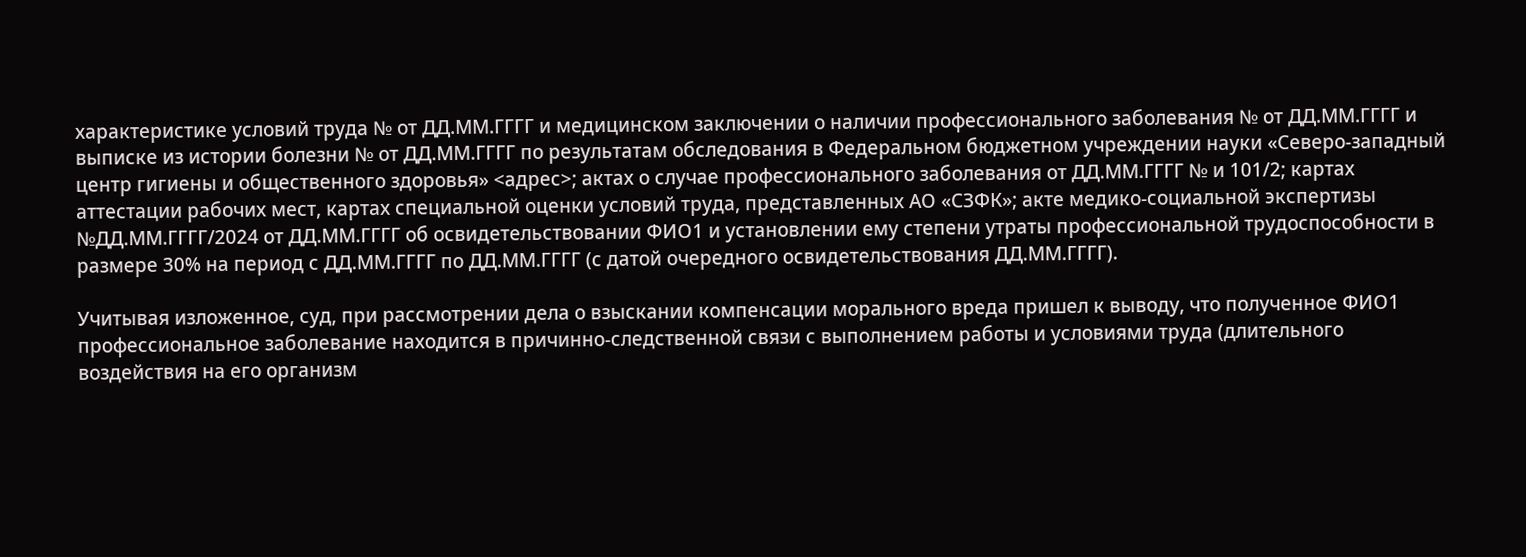характеристике условий труда № от ДД.ММ.ГГГГ и медицинском заключении о наличии профессионального заболевания № от ДД.ММ.ГГГГ и выписке из истории болезни № от ДД.ММ.ГГГГ по результатам обследования в Федеральном бюджетном учреждении науки «Северо-западный центр гигиены и общественного здоровья» <адрес>; актах о случае профессионального заболевания от ДД.ММ.ГГГГ № и 101/2; картах аттестации рабочих мест, картах специальной оценки условий труда, представленных АО «СЗФК»; акте медико-социальной экспертизы №ДД.ММ.ГГГГ/2024 от ДД.ММ.ГГГГ об освидетельствовании ФИО1 и установлении ему степени утраты профессиональной трудоспособности в размере 30% на период с ДД.ММ.ГГГГ по ДД.ММ.ГГГГ (с датой очередного освидетельствования ДД.ММ.ГГГГ).

Учитывая изложенное, суд, при рассмотрении дела о взыскании компенсации морального вреда пришел к выводу, что полученное ФИО1 профессиональное заболевание находится в причинно-следственной связи с выполнением работы и условиями труда (длительного воздействия на его организм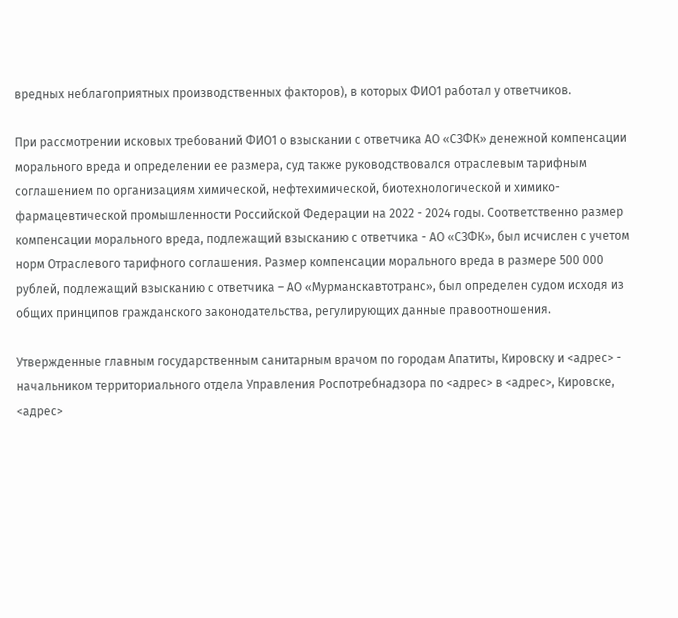вредных неблагоприятных производственных факторов), в которых ФИО1 работал у ответчиков.

При рассмотрении исковых требований ФИО1 о взыскании с ответчика АО «СЗФК» денежной компенсации морального вреда и определении ее размера, суд также руководствовался отраслевым тарифным соглашением по организациям химической, нефтехимической, биотехнологической и химико-фармацевтической промышленности Российской Федерации на 2022 - 2024 годы. Соответственно размер компенсации морального вреда, подлежащий взысканию с ответчика - АО «СЗФК», был исчислен с учетом норм Отраслевого тарифного соглашения. Размер компенсации морального вреда в размере 500 000 рублей, подлежащий взысканию с ответчика – AО «Мурманскавтотранс», был определен судом исходя из общих принципов гражданского законодательства, регулирующих данные правоотношения.

Утвержденные главным государственным санитарным врачом по городам Апатиты, Кировску и <адрес> - начальником территориального отдела Управления Роспотребнадзора по <адрес> в <адрес>, Кировске, <адрес>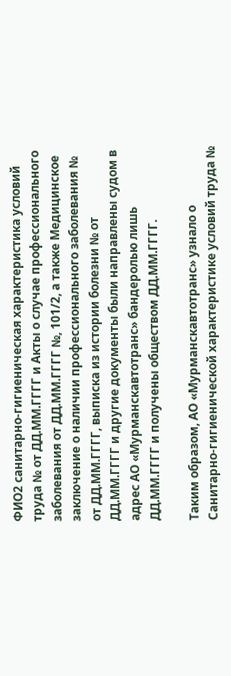ФИО2 санитарно-гигиеническая характеристика условий труда № от ДД.ММ.ГГГГ и Акты о случае профессионального заболевания от ДД.ММ.ГГГГ №, 101/2, а также Медицинское заключение о наличии профессионального заболевания № от ДД.ММ.ГГГГ, выписка из истории болезни № от ДД.ММ.ГГГГ и другие документы были направлены судом в адрес АО «Мурманскавтотранс» бандеролью лишь ДД.ММ.ГГГГ и получены обществом ДД.ММ.ГГГГ.

Таким образом, АО «Мурманскавтотранс» узнало о Санитарно-гигиенической характеристике условий труда №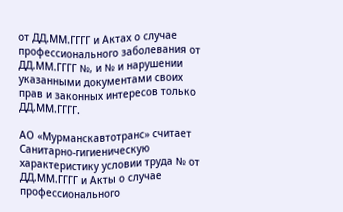от ДД.ММ.ГГГГ и Актах о случае профессионального заболевания от ДД.ММ.ГГГГ №, и № и нарушении указанными документами своих прав и законных интересов только ДД.ММ.ГГГГ.

АО «Мурманскавтотранс» считает Санитарно-гигиеническую характеристику условии труда № от ДД.ММ.ГГГГ и Акты о случае профессионального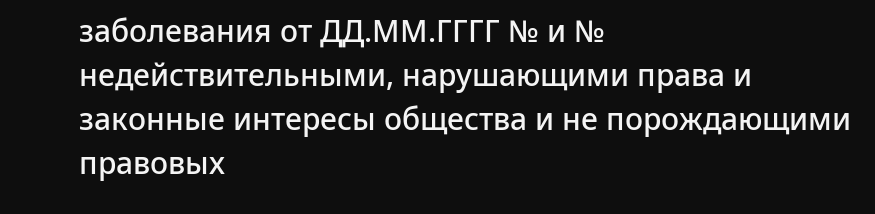заболевания от ДД.ММ.ГГГГ № и № недействительными, нарушающими права и законные интересы общества и не порождающими правовых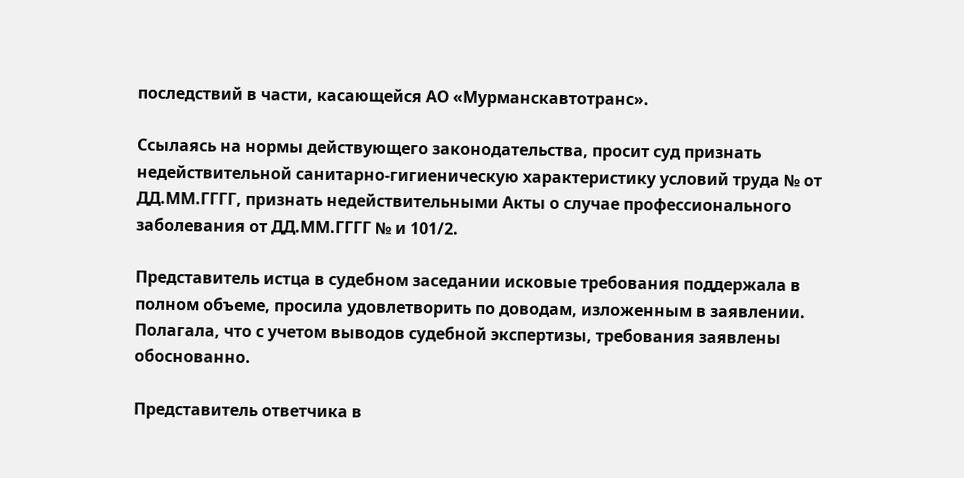последствий в части, касающейся АО «Мурманскавтотранс».

Ссылаясь на нормы действующего законодательства, просит суд признать недействительной санитарно-гигиеническую характеристику условий труда № от ДД.ММ.ГГГГ, признать недействительными Акты о случае профессионального заболевания от ДД.ММ.ГГГГ № и 101/2.

Представитель истца в судебном заседании исковые требования поддержала в полном объеме, просила удовлетворить по доводам, изложенным в заявлении. Полагала, что с учетом выводов судебной экспертизы, требования заявлены обоснованно.

Представитель ответчика в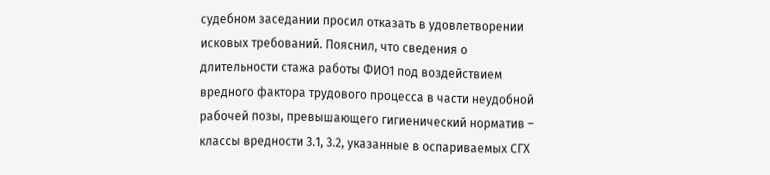судебном заседании просил отказать в удовлетворении исковых требований. Пояснил, что сведения о длительности стажа работы ФИО1 под воздействием вредного фактора трудового процесса в части неудобной рабочей позы, превышающего гигиенический норматив – классы вредности 3.1, 3.2, указанные в оспариваемых СГХ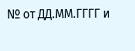№ от ДД.ММ.ГГГГ и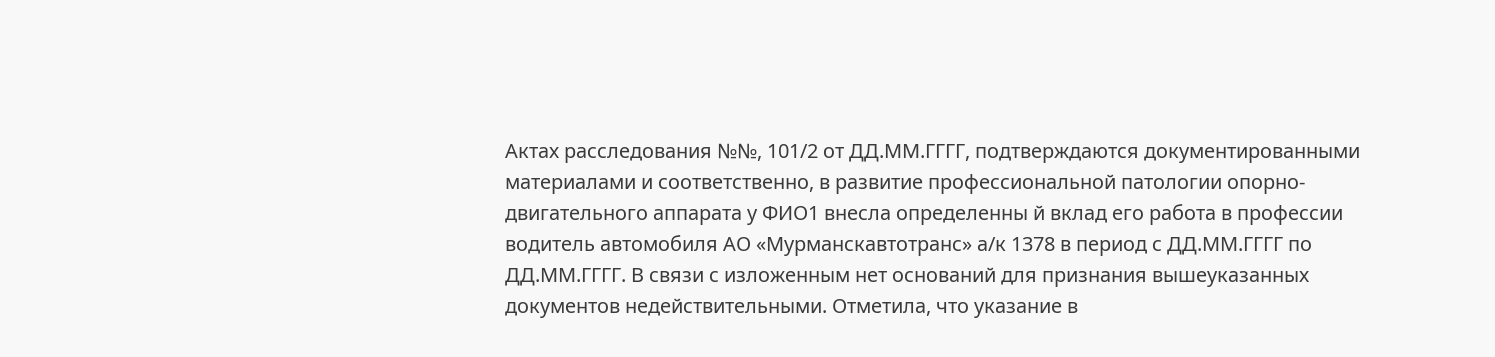Актах расследования №№, 101/2 от ДД.ММ.ГГГГ, подтверждаются документированными материалами и соответственно, в развитие профессиональной патологии опорно-двигательного аппарата у ФИО1 внесла определенны й вклад его работа в профессии водитель автомобиля АО «Мурманскавтотранс» а/к 1378 в период с ДД.ММ.ГГГГ по ДД.ММ.ГГГГ. В связи с изложенным нет оснований для признания вышеуказанных документов недействительными. Отметила, что указание в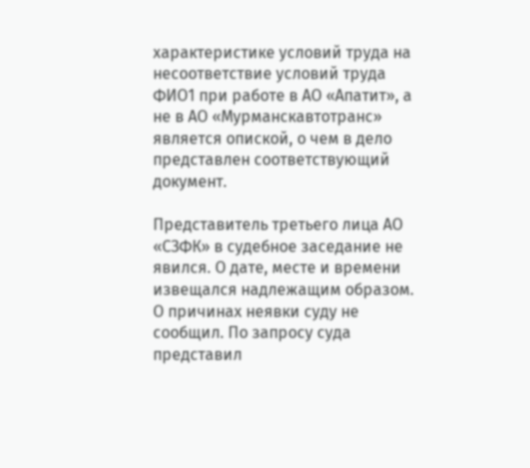характеристике условий труда на несоответствие условий труда ФИО1 при работе в АО «Апатит», а не в АО «Мурманскавтотранс» является опиской, о чем в дело представлен соответствующий документ.

Представитель третьего лица АО «СЗФК» в судебное заседание не явился. О дате, месте и времени извещался надлежащим образом. О причинах неявки суду не сообщил. По запросу суда представил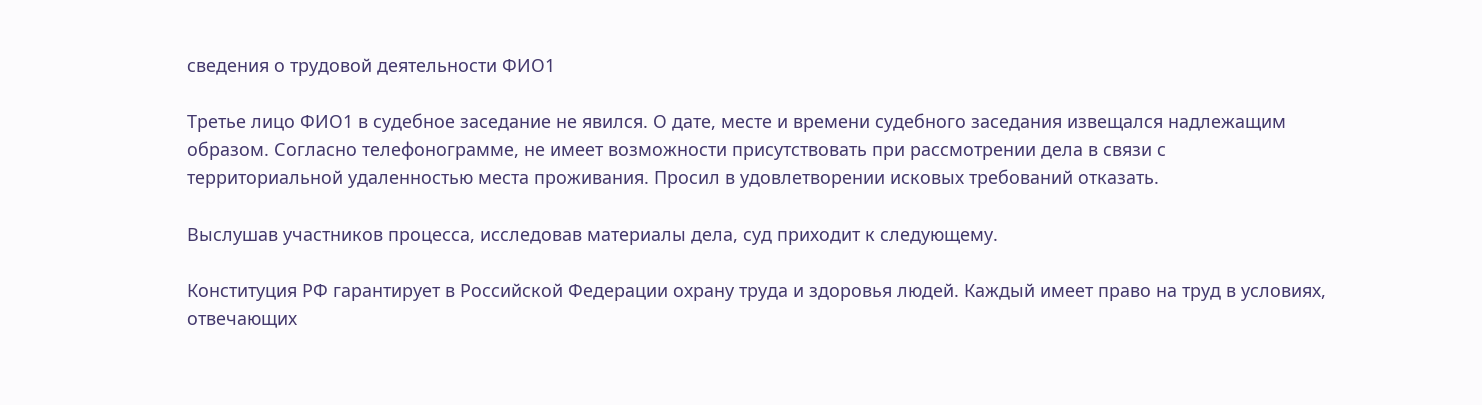сведения о трудовой деятельности ФИО1

Третье лицо ФИО1 в судебное заседание не явился. О дате, месте и времени судебного заседания извещался надлежащим образом. Согласно телефонограмме, не имеет возможности присутствовать при рассмотрении дела в связи с территориальной удаленностью места проживания. Просил в удовлетворении исковых требований отказать.

Выслушав участников процесса, исследовав материалы дела, суд приходит к следующему.

Конституция РФ гарантирует в Российской Федерации охрану труда и здоровья людей. Каждый имеет право на труд в условиях, отвечающих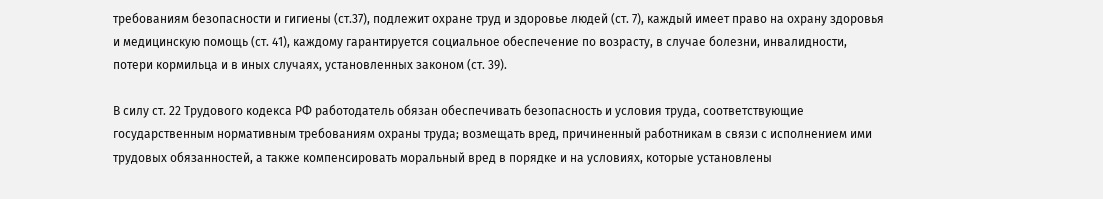требованиям безопасности и гигиены (ст.37), подлежит охране труд и здоровье людей (ст. 7), каждый имеет право на охрану здоровья и медицинскую помощь (ст. 41), каждому гарантируется социальное обеспечение по возрасту, в случае болезни, инвалидности, потери кормильца и в иных случаях, установленных законом (ст. 39).

В силу ст. 22 Трудового кодекса РФ работодатель обязан обеспечивать безопасность и условия труда, соответствующие государственным нормативным требованиям охраны труда; возмещать вред, причиненный работникам в связи с исполнением ими трудовых обязанностей, а также компенсировать моральный вред в порядке и на условиях, которые установлены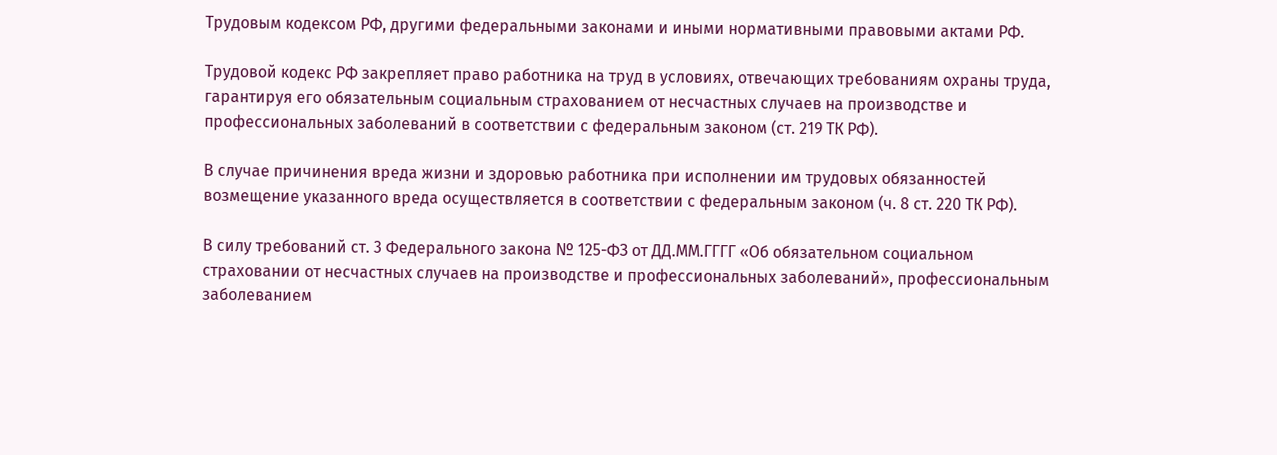Трудовым кодексом РФ, другими федеральными законами и иными нормативными правовыми актами РФ.

Трудовой кодекс РФ закрепляет право работника на труд в условиях, отвечающих требованиям охраны труда, гарантируя его обязательным социальным страхованием от несчастных случаев на производстве и профессиональных заболеваний в соответствии с федеральным законом (ст. 219 ТК РФ).

В случае причинения вреда жизни и здоровью работника при исполнении им трудовых обязанностей возмещение указанного вреда осуществляется в соответствии с федеральным законом (ч. 8 ст. 220 ТК РФ).

В силу требований ст. 3 Федерального закона № 125-ФЗ от ДД.ММ.ГГГГ «Об обязательном социальном страховании от несчастных случаев на производстве и профессиональных заболеваний», профессиональным заболеванием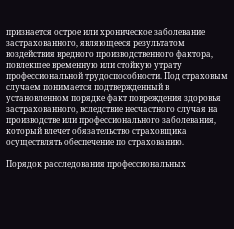признается острое или хроническое заболевание застрахованного, являющееся результатом воздействия вредного производственного фактора, повлекшее временную или стойкую утрату профессиональной трудоспособности. Под страховым случаем понимается подтвержденный в установленном порядке факт повреждения здоровья застрахованного, вследствие несчастного случая на производстве или профессионального заболевания, который влечет обязательство страховщика осуществлять обеспечение по страхованию.

Порядок расследования профессиональных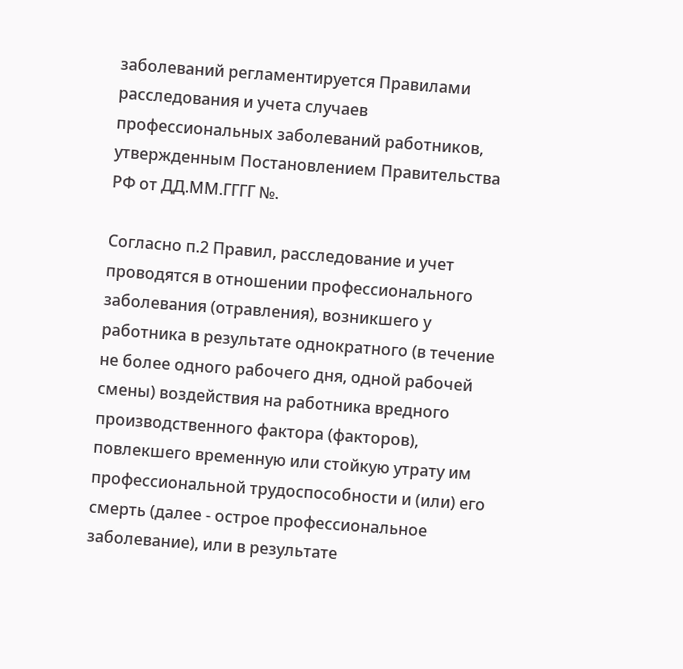заболеваний регламентируется Правилами расследования и учета случаев профессиональных заболеваний работников, утвержденным Постановлением Правительства РФ от ДД.ММ.ГГГГ №.

Согласно п.2 Правил, расследование и учет проводятся в отношении профессионального заболевания (отравления), возникшего у работника в результате однократного (в течение не более одного рабочего дня, одной рабочей смены) воздействия на работника вредного производственного фактора (факторов), повлекшего временную или стойкую утрату им профессиональной трудоспособности и (или) его смерть (далее - острое профессиональное заболевание), или в результате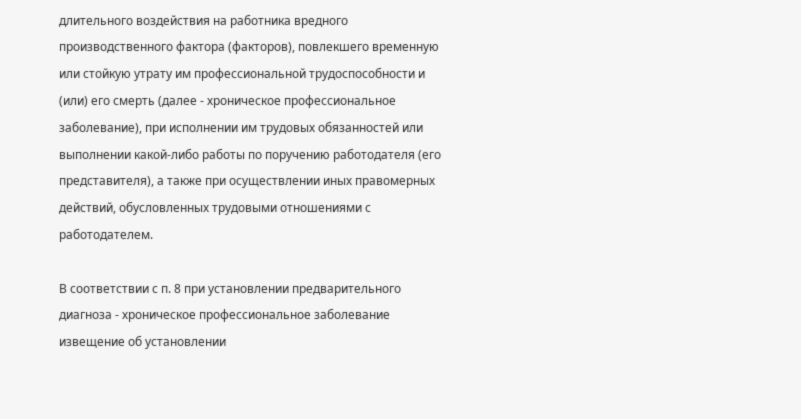длительного воздействия на работника вредного производственного фактора (факторов), повлекшего временную или стойкую утрату им профессиональной трудоспособности и (или) его смерть (далее - хроническое профессиональное заболевание), при исполнении им трудовых обязанностей или выполнении какой-либо работы по поручению работодателя (его представителя), а также при осуществлении иных правомерных действий, обусловленных трудовыми отношениями с работодателем.

В соответствии с п. 8 при установлении предварительного диагноза - хроническое профессиональное заболевание извещение об установлении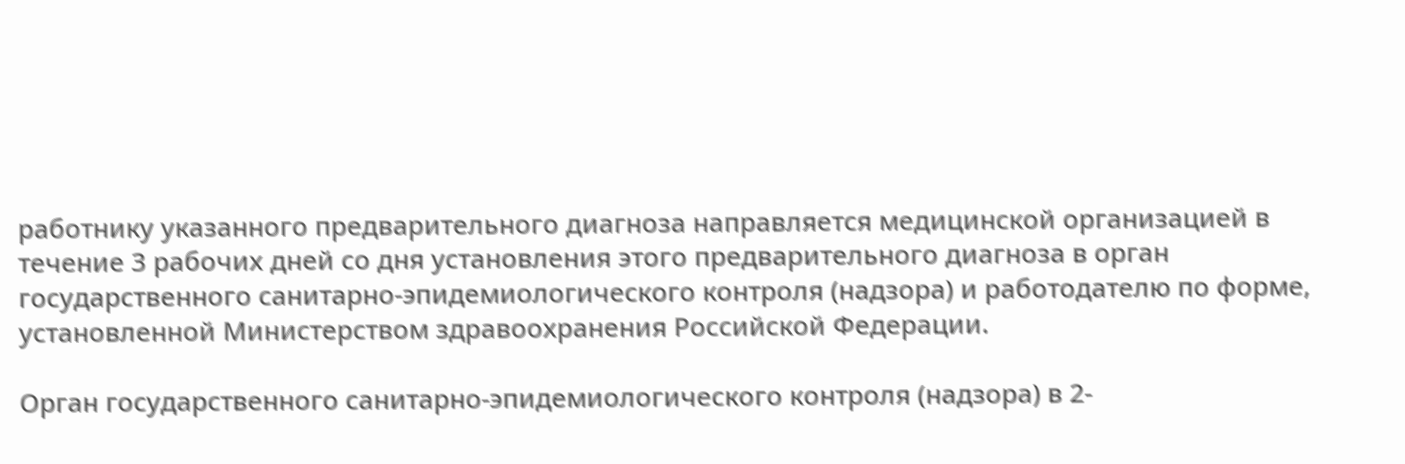работнику указанного предварительного диагноза направляется медицинской организацией в течение 3 рабочих дней со дня установления этого предварительного диагноза в орган государственного санитарно-эпидемиологического контроля (надзора) и работодателю по форме, установленной Министерством здравоохранения Российской Федерации.

Орган государственного санитарно-эпидемиологического контроля (надзора) в 2-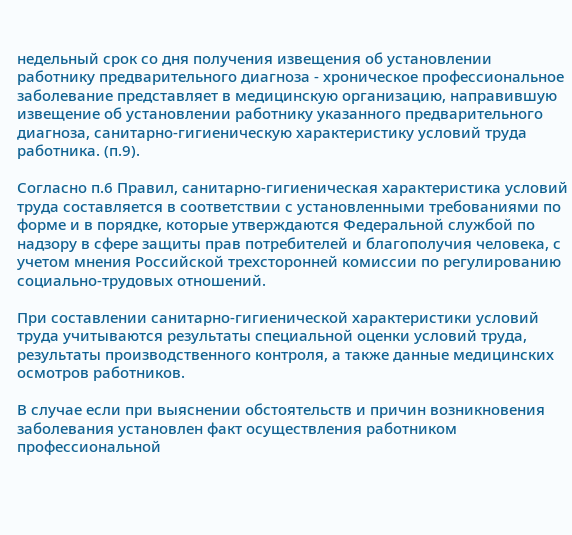недельный срок со дня получения извещения об установлении работнику предварительного диагноза - хроническое профессиональное заболевание представляет в медицинскую организацию, направившую извещение об установлении работнику указанного предварительного диагноза, санитарно-гигиеническую характеристику условий труда работника. (п.9).

Согласно п.6 Правил, санитарно-гигиеническая характеристика условий труда составляется в соответствии с установленными требованиями по форме и в порядке, которые утверждаются Федеральной службой по надзору в сфере защиты прав потребителей и благополучия человека, с учетом мнения Российской трехсторонней комиссии по регулированию социально-трудовых отношений.

При составлении санитарно-гигиенической характеристики условий труда учитываются результаты специальной оценки условий труда, результаты производственного контроля, а также данные медицинских осмотров работников.

В случае если при выяснении обстоятельств и причин возникновения заболевания установлен факт осуществления работником профессиональной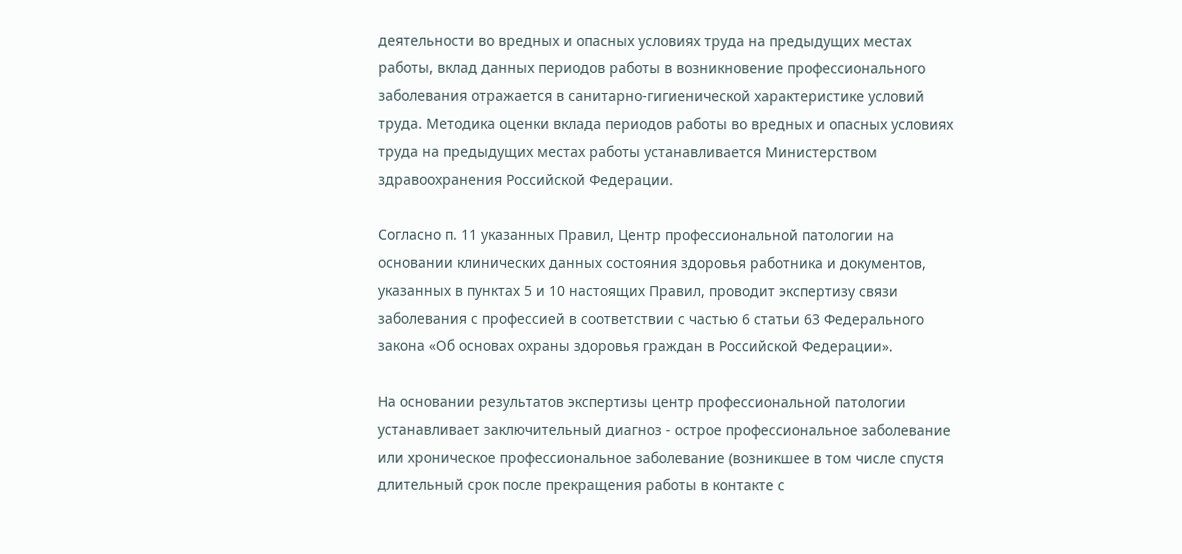деятельности во вредных и опасных условиях труда на предыдущих местах работы, вклад данных периодов работы в возникновение профессионального заболевания отражается в санитарно-гигиенической характеристике условий труда. Методика оценки вклада периодов работы во вредных и опасных условиях труда на предыдущих местах работы устанавливается Министерством здравоохранения Российской Федерации.

Согласно п. 11 указанных Правил, Центр профессиональной патологии на основании клинических данных состояния здоровья работника и документов, указанных в пунктах 5 и 10 настоящих Правил, проводит экспертизу связи заболевания с профессией в соответствии с частью 6 статьи 63 Федерального закона «Об основах охраны здоровья граждан в Российской Федерации».

На основании результатов экспертизы центр профессиональной патологии устанавливает заключительный диагноз - острое профессиональное заболевание или хроническое профессиональное заболевание (возникшее в том числе спустя длительный срок после прекращения работы в контакте с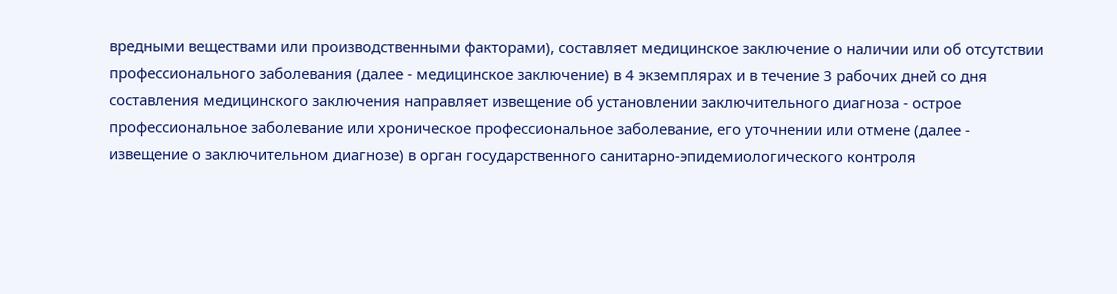вредными веществами или производственными факторами), составляет медицинское заключение о наличии или об отсутствии профессионального заболевания (далее - медицинское заключение) в 4 экземплярах и в течение 3 рабочих дней со дня составления медицинского заключения направляет извещение об установлении заключительного диагноза - острое профессиональное заболевание или хроническое профессиональное заболевание, его уточнении или отмене (далее - извещение о заключительном диагнозе) в орган государственного санитарно-эпидемиологического контроля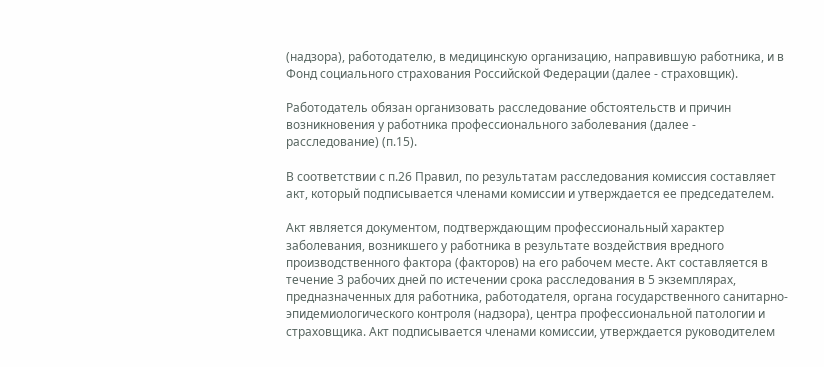(надзора), работодателю, в медицинскую организацию, направившую работника, и в Фонд социального страхования Российской Федерации (далее - страховщик).

Работодатель обязан организовать расследование обстоятельств и причин возникновения у работника профессионального заболевания (далее - расследование) (п.15).

В соответствии с п.26 Правил, по результатам расследования комиссия составляет акт, который подписывается членами комиссии и утверждается ее председателем.

Акт является документом, подтверждающим профессиональный характер заболевания, возникшего у работника в результате воздействия вредного производственного фактора (факторов) на его рабочем месте. Акт составляется в течение 3 рабочих дней по истечении срока расследования в 5 экземплярах, предназначенных для работника, работодателя, органа государственного санитарно-эпидемиологического контроля (надзора), центра профессиональной патологии и страховщика. Акт подписывается членами комиссии, утверждается руководителем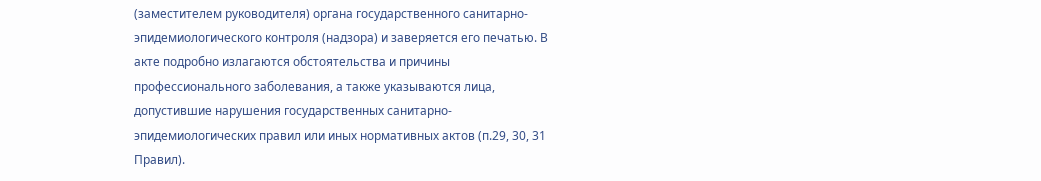(заместителем руководителя) органа государственного санитарно-эпидемиологического контроля (надзора) и заверяется его печатью. В акте подробно излагаются обстоятельства и причины профессионального заболевания, а также указываются лица, допустившие нарушения государственных санитарно-эпидемиологических правил или иных нормативных актов (п.29, 30, 31 Правил).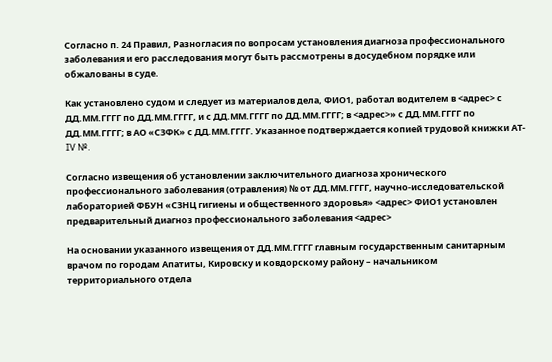Согласно п. 24 Правил, Разногласия по вопросам установления диагноза профессионального заболевания и его расследования могут быть рассмотрены в досудебном порядке или обжалованы в суде.

Как установлено судом и следует из материалов дела, ФИО1, работал водителем в <адрес> с ДД.ММ.ГГГГ по ДД.ММ.ГГГГ, и с ДД.ММ.ГГГГ по ДД.ММ.ГГГГ; в <адрес>» с ДД.ММ.ГГГГ по ДД.ММ.ГГГГ; в АО «СЗФК» с ДД.ММ.ГГГГ. Указанное подтверждается копией трудовой книжки АТ-IV №.

Согласно извещения об установлении заключительного диагноза хронического профессионального заболевания (отравления) № от ДД.ММ.ГГГГ, научно-исследовательской лабораторией ФБУН «СЗНЦ гигиены и общественного здоровья» <адрес> ФИО1 установлен предварительный диагноз профессионального заболевания <адрес>

На основании указанного извещения от ДД.ММ.ГГГГ главным государственным санитарным врачом по городам Апатиты, Кировску и ковдорскому району – начальником территориального отдела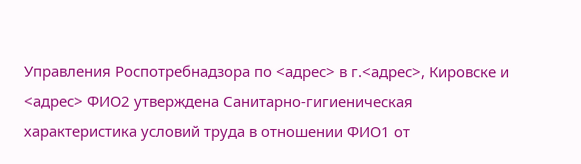Управления Роспотребнадзора по <адрес> в г.<адрес>, Кировске и <адрес> ФИО2 утверждена Санитарно-гигиеническая характеристика условий труда в отношении ФИО1 от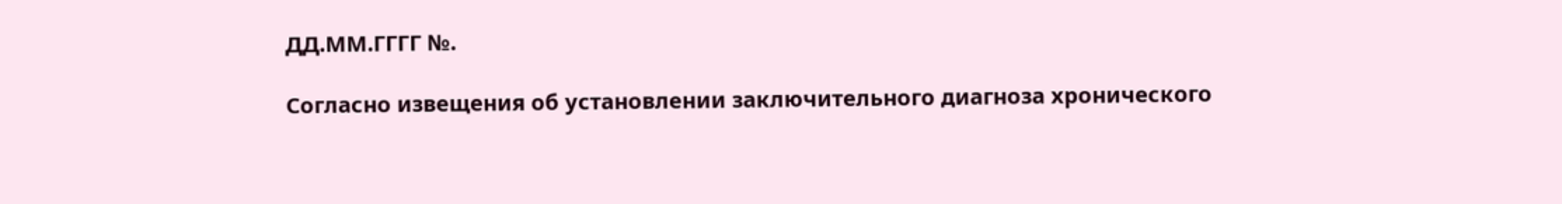ДД.ММ.ГГГГ №.

Согласно извещения об установлении заключительного диагноза хронического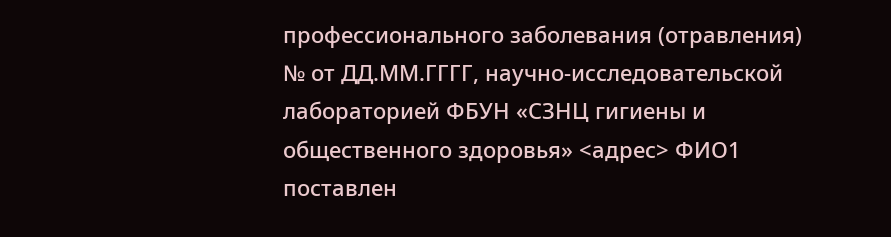профессионального заболевания (отравления) № от ДД.ММ.ГГГГ, научно-исследовательской лабораторией ФБУН «СЗНЦ гигиены и общественного здоровья» <адрес> ФИО1 поставлен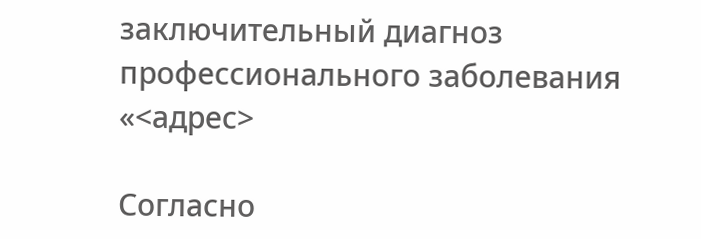заключительный диагноз профессионального заболевания «<адрес>

Согласно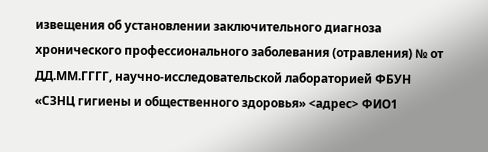извещения об установлении заключительного диагноза хронического профессионального заболевания (отравления) № от ДД.ММ.ГГГГ, научно-исследовательской лабораторией ФБУН «СЗНЦ гигиены и общественного здоровья» <адрес> ФИО1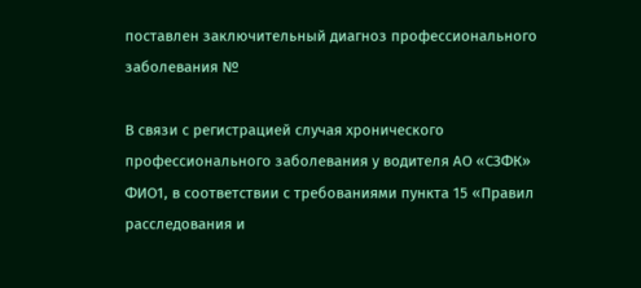поставлен заключительный диагноз профессионального заболевания №

В связи с регистрацией случая хронического профессионального заболевания у водителя АО «СЗФК» ФИО1, в соответствии с требованиями пункта 15 «Правил расследования и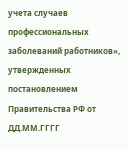учета случаев профессиональных заболеваний работников», утвержденных постановлением Правительства РФ от ДД.ММ.ГГГГ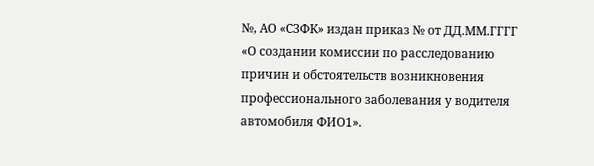№, АО «СЗФК» издан приказ № от ДД.ММ.ГГГГ «О создании комиссии по расследованию причин и обстоятельств возникновения профессионального заболевания у водителя автомобиля ФИО1».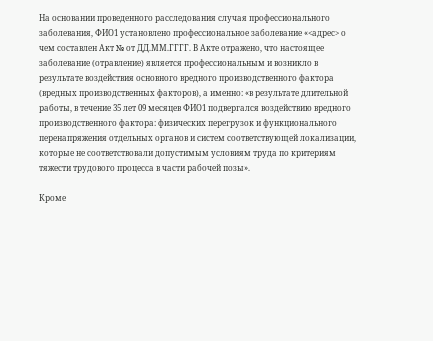На основании проведенного расследования случая профессионального заболевания, ФИО1 установлено профессиональное заболевание «<адрес> о чем составлен Акт № от ДД.ММ.ГГГГ. В Акте отражено, что настоящее заболевание (отравление) является профессиональным и возникло в результате воздействия основного вредного производственного фактора (вредных производственных факторов), а именно: «в результате длительной работы, в течение 35 лет 09 месяцев ФИО1 подвергался воздействию вредного производственного фактора: физических перегрузок и функционального перенапряжения отдельных органов и систем соответствующей локализации, которые не соответствовали допустимым условиям труда по критериям тяжести трудового процесса в части рабочей позы».

Кроме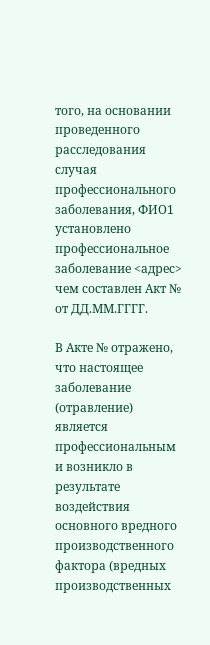того, на основании проведенного расследования случая профессионального заболевания, ФИО1 установлено профессиональное заболевание <адрес> чем составлен Акт № от ДД.ММ.ГГГГ.

В Акте № отражено, что настоящее заболевание (отравление) является профессиональным и возникло в результате воздействия основного вредного производственного фактора (вредных производственных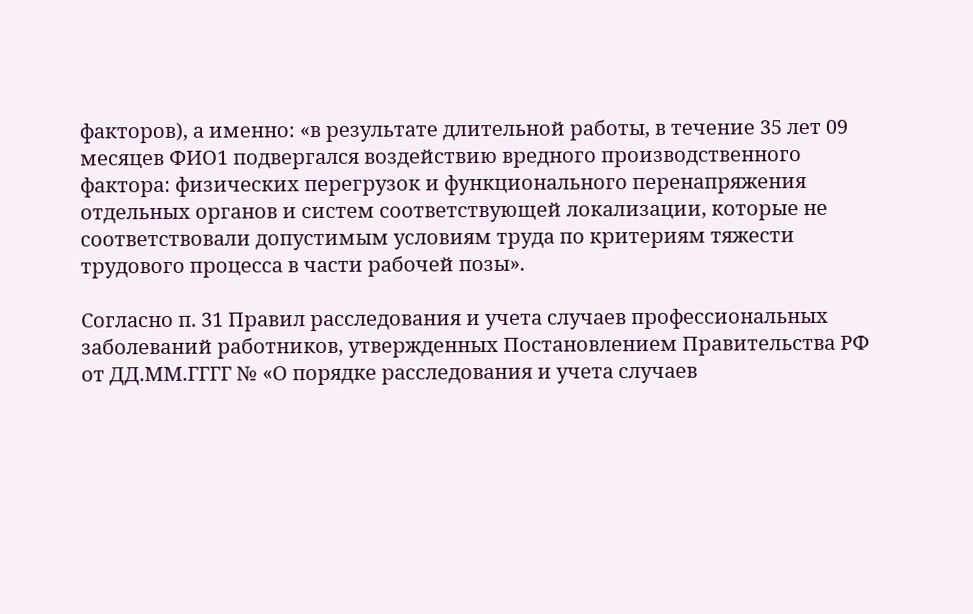факторов), а именно: «в результате длительной работы, в течение 35 лет 09 месяцев ФИО1 подвергался воздействию вредного производственного фактора: физических перегрузок и функционального перенапряжения отдельных органов и систем соответствующей локализации, которые не соответствовали допустимым условиям труда по критериям тяжести трудового процесса в части рабочей позы».

Согласно п. 31 Правил расследования и учета случаев профессиональных заболеваний работников, утвержденных Постановлением Правительства РФ от ДД.ММ.ГГГГ № «О порядке расследования и учета случаев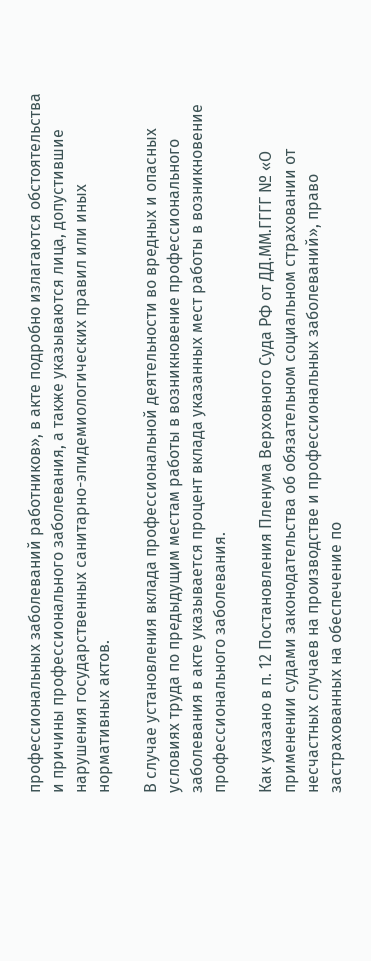профессиональных заболеваний работников», в акте подробно излагаются обстоятельства и причины профессионального заболевания, а также указываются лица, допустившие нарушения государственных санитарно-эпидемиологических правил или иных нормативных актов.

В случае установления вклада профессиональной деятельности во вредных и опасных условиях труда по предыдущим местам работы в возникновение профессионального заболевания в акте указывается процент вклада указанных мест работы в возникновение профессионального заболевания.

Как указано в п. 12 Постановления Пленума Верховного Суда РФ от ДД.ММ.ГГГГ № «О применении судами законодательства об обязательном социальном страховании от несчастных случаев на производстве и профессиональных заболеваний», право застрахованных на обеспечение по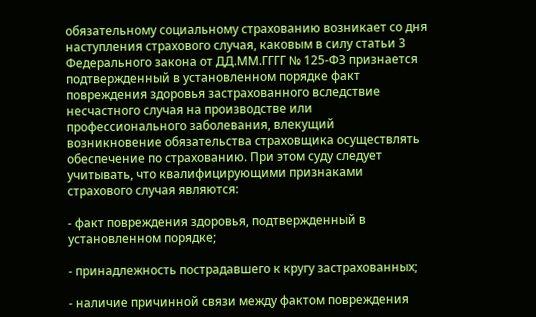обязательному социальному страхованию возникает со дня наступления страхового случая, каковым в силу статьи 3 Федерального закона от ДД.ММ.ГГГГ № 125-ФЗ признается подтвержденный в установленном порядке факт повреждения здоровья застрахованного вследствие несчастного случая на производстве или профессионального заболевания, влекущий возникновение обязательства страховщика осуществлять обеспечение по страхованию. При этом суду следует учитывать, что квалифицирующими признаками страхового случая являются:

- факт повреждения здоровья, подтвержденный в установленном порядке;

- принадлежность пострадавшего к кругу застрахованных;

- наличие причинной связи между фактом повреждения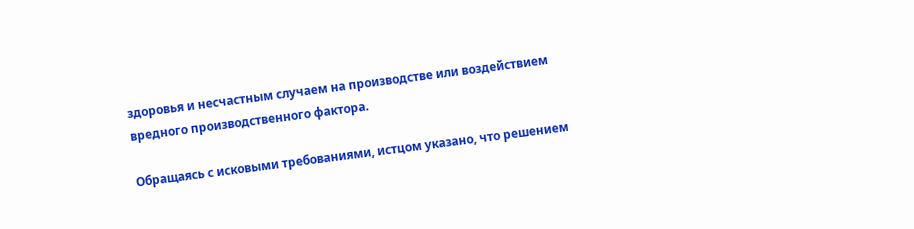здоровья и несчастным случаем на производстве или воздействием вредного производственного фактора.

Обращаясь с исковыми требованиями, истцом указано, что решением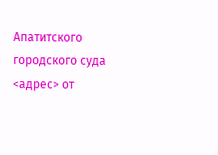Апатитского городского суда <адрес> от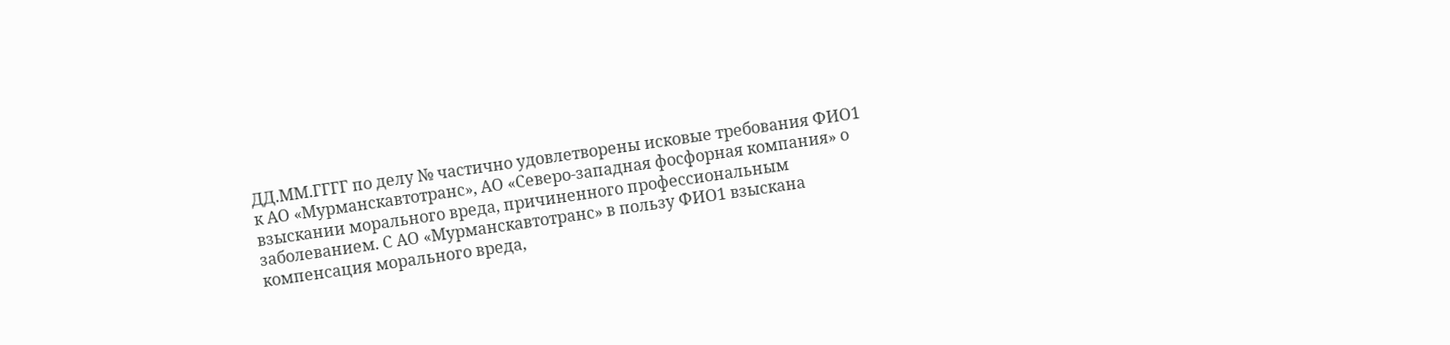ДД.ММ.ГГГГ по делу № частично удовлетворены исковые требования ФИО1 к АО «Мурманскавтотранс», АО «Северо-западная фосфорная компания» о взыскании морального вреда, причиненного профессиональным заболеванием. С АО «Мурманскавтотранс» в пользу ФИО1 взыскана компенсация морального вреда,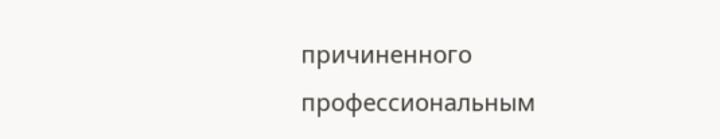причиненного профессиональным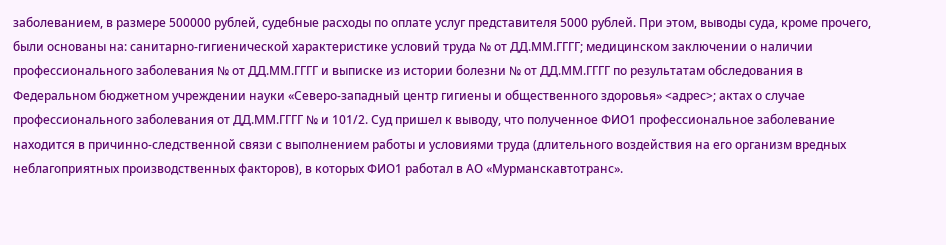заболеванием, в размере 500000 рублей, судебные расходы по оплате услуг представителя 5000 рублей. При этом, выводы суда, кроме прочего, были основаны на: санитарно-гигиенической характеристике условий труда № от ДД.ММ.ГГГГ; медицинском заключении о наличии профессионального заболевания № от ДД.ММ.ГГГГ и выписке из истории болезни № от ДД.ММ.ГГГГ по результатам обследования в Федеральном бюджетном учреждении науки «Северо-западный центр гигиены и общественного здоровья» <адрес>; актах о случае профессионального заболевания от ДД.ММ.ГГГГ № и 101/2. Суд пришел к выводу, что полученное ФИО1 профессиональное заболевание находится в причинно-следственной связи с выполнением работы и условиями труда (длительного воздействия на его организм вредных неблагоприятных производственных факторов), в которых ФИО1 работал в АО «Мурманскавтотранс».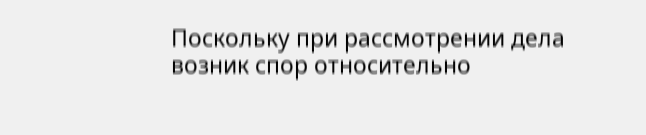Поскольку при рассмотрении дела возник спор относительно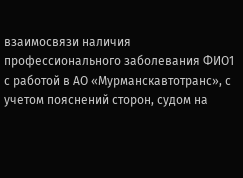взаимосвязи наличия профессионального заболевания ФИО1 с работой в АО «Мурманскавтотранс», с учетом пояснений сторон, судом на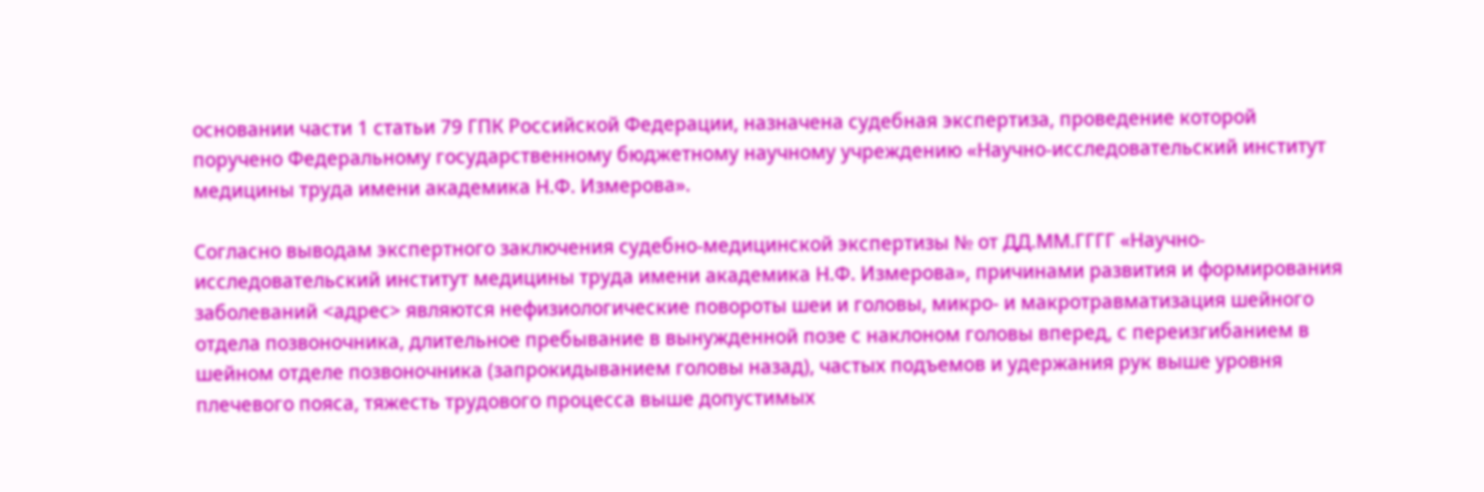основании части 1 статьи 79 ГПК Российской Федерации, назначена судебная экспертиза, проведение которой поручено Федеральному государственному бюджетному научному учреждению «Научно-исследовательский институт медицины труда имени академика Н.Ф. Измерова».

Согласно выводам экспертного заключения судебно-медицинской экспертизы № от ДД.ММ.ГГГГ «Научно-исследовательский институт медицины труда имени академика Н.Ф. Измерова», причинами развития и формирования заболеваний <адрес> являются нефизиологические повороты шеи и головы, микро- и макротравматизация шейного отдела позвоночника, длительное пребывание в вынужденной позе с наклоном головы вперед, с переизгибанием в шейном отделе позвоночника (запрокидыванием головы назад), частых подъемов и удержания рук выше уровня плечевого пояса, тяжесть трудового процесса выше допустимых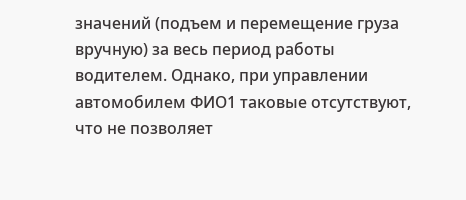значений (подъем и перемещение груза вручную) за весь период работы водителем. Однако, при управлении автомобилем ФИО1 таковые отсутствуют, что не позволяет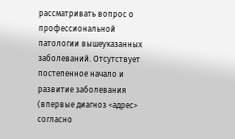рассматривать вопрос о профессиональной патологии вышеуказанных заболеваний. Отсутствует постепенное начало и развитие заболевания (впервые диагноз <адрес> согласно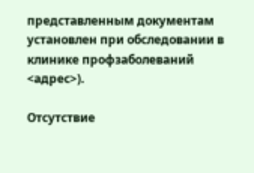представленным документам установлен при обследовании в клинике профзаболеваний <адрес>).

Отсутствие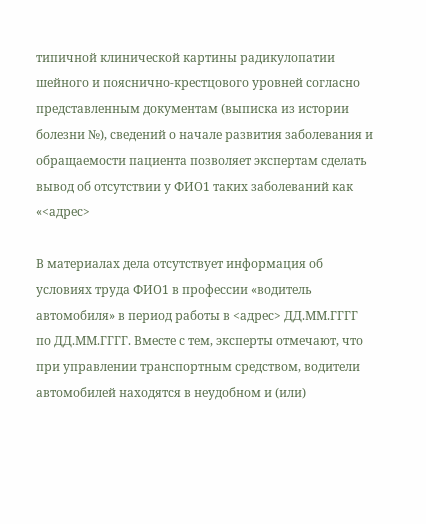типичной клинической картины радикулопатии шейного и пояснично-крестцового уровней согласно представленным документам (выписка из истории болезни №), сведений о начале развития заболевания и обращаемости пациента позволяет экспертам сделать вывод об отсутствии у ФИО1 таких заболеваний как «<адрес>

В материалах дела отсутствует информация об условиях труда ФИО1 в профессии «водитель автомобиля» в период работы в <адрес> ДД.ММ.ГГГГ по ДД.ММ.ГГГГ. Вместе с тем, эксперты отмечают, что при управлении транспортным средством, водители автомобилей находятся в неудобном и (или)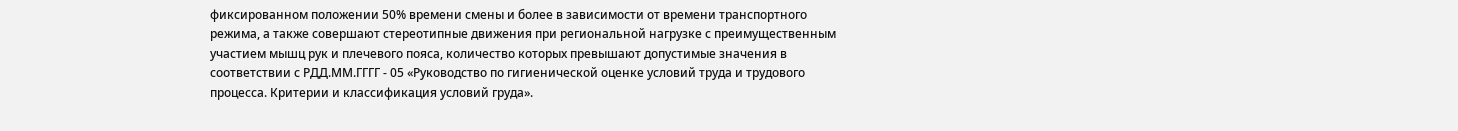фиксированном положении 50% времени смены и более в зависимости от времени транспортного режима, а также совершают стереотипные движения при региональной нагрузке с преимущественным участием мышц рук и плечевого пояса, количество которых превышают допустимые значения в соответствии с РДД.ММ.ГГГГ - 05 «Руководство по гигиенической оценке условий труда и трудового процесса. Критерии и классификация условий груда».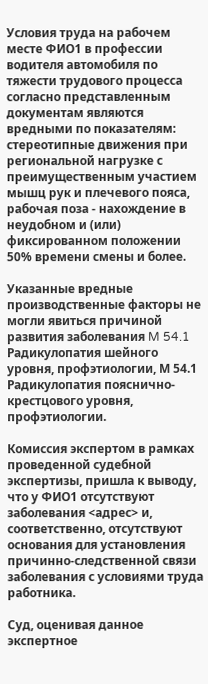Условия труда на рабочем месте ФИО1 в профессии водителя автомобиля по тяжести трудового процесса согласно представленным документам являются вредными по показателям: стереотипные движения при региональной нагрузке с преимущественным участием мышц рук и плечевого пояса, рабочая поза - нахождение в неудобном и (или) фиксированном положении 50% времени смены и более.

Указанные вредные производственные факторы не могли явиться причиной развития заболевания M 54.1 Радикулопатия шейного уровня, профэтиологии, М 54.1 Радикулопатия пояснично-крестцового уровня, профэтиологии.

Комиссия экспертом в рамках проведенной судебной экспертизы, пришла к выводу, что у ФИО1 отсутствуют заболевания <адрес> и, соответственно, отсутствуют основания для установления причинно-следственной связи заболевания с условиями труда работника.

Суд, оценивая данное экспертное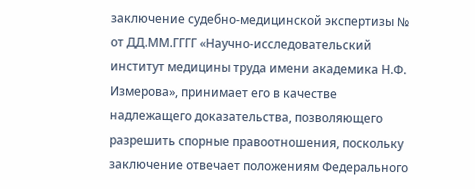заключение судебно-медицинской экспертизы № от ДД.ММ.ГГГГ «Научно-исследовательский институт медицины труда имени академика Н.Ф. Измерова», принимает его в качестве надлежащего доказательства, позволяющего разрешить спорные правоотношения, поскольку заключение отвечает положениям Федерального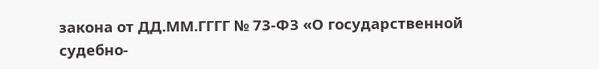закона от ДД.ММ.ГГГГ № 73-ФЗ «О государственной судебно-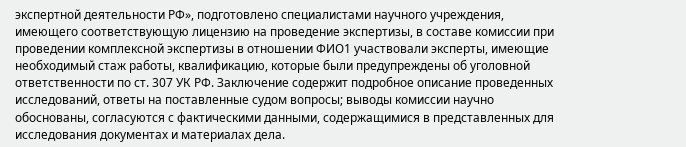экспертной деятельности РФ», подготовлено специалистами научного учреждения, имеющего соответствующую лицензию на проведение экспертизы, в составе комиссии при проведении комплексной экспертизы в отношении ФИО1 участвовали эксперты, имеющие необходимый стаж работы, квалификацию, которые были предупреждены об уголовной ответственности по ст. 307 УК РФ. Заключение содержит подробное описание проведенных исследований, ответы на поставленные судом вопросы; выводы комиссии научно обоснованы, согласуются с фактическими данными, содержащимися в представленных для исследования документах и материалах дела.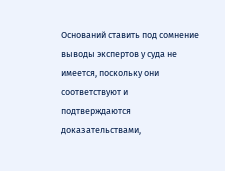Оснований ставить под сомнение выводы экспертов у суда не имеется, поскольку они соответствуют и подтверждаются доказательствами,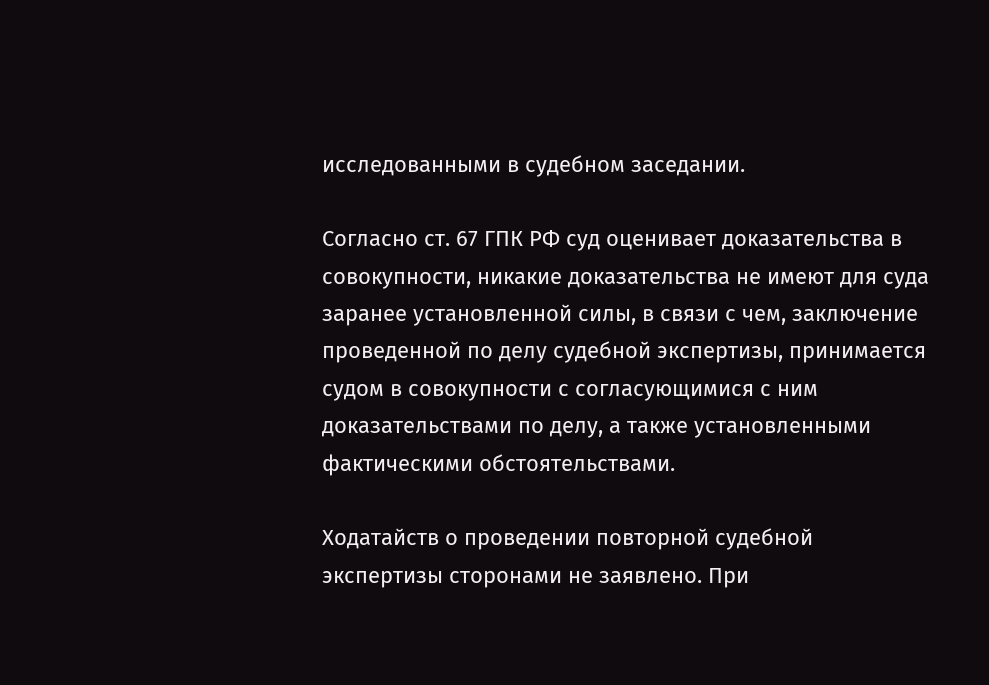исследованными в судебном заседании.

Согласно ст. 67 ГПК РФ суд оценивает доказательства в совокупности, никакие доказательства не имеют для суда заранее установленной силы, в связи с чем, заключение проведенной по делу судебной экспертизы, принимается судом в совокупности с согласующимися с ним доказательствами по делу, а также установленными фактическими обстоятельствами.

Ходатайств о проведении повторной судебной экспертизы сторонами не заявлено. При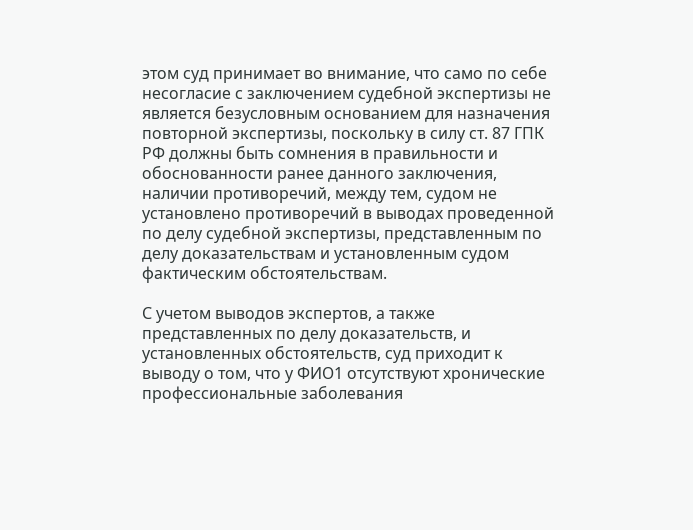этом суд принимает во внимание, что само по себе несогласие с заключением судебной экспертизы не является безусловным основанием для назначения повторной экспертизы, поскольку в силу ст. 87 ГПК РФ должны быть сомнения в правильности и обоснованности ранее данного заключения, наличии противоречий, между тем, судом не установлено противоречий в выводах проведенной по делу судебной экспертизы, представленным по делу доказательствам и установленным судом фактическим обстоятельствам.

С учетом выводов экспертов, а также представленных по делу доказательств, и установленных обстоятельств, суд приходит к выводу о том, что у ФИО1 отсутствуют хронические профессиональные заболевания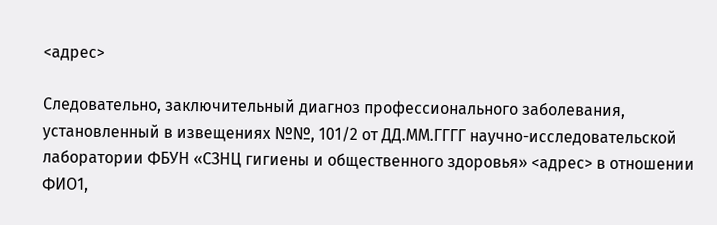<адрес>

Следовательно, заключительный диагноз профессионального заболевания, установленный в извещениях №№, 101/2 от ДД.ММ.ГГГГ научно-исследовательской лаборатории ФБУН «СЗНЦ гигиены и общественного здоровья» <адрес> в отношении ФИО1,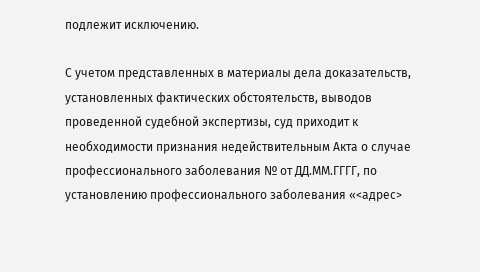подлежит исключению.

С учетом представленных в материалы дела доказательств, установленных фактических обстоятельств, выводов проведенной судебной экспертизы, суд приходит к необходимости признания недействительным Акта о случае профессионального заболевания № от ДД.ММ.ГГГГ, по установлению профессионального заболевания «<адрес>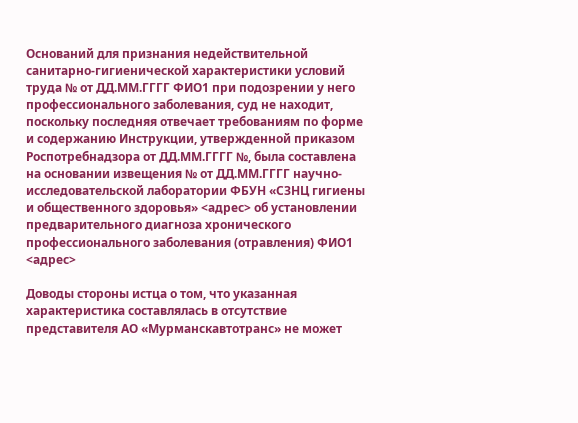Оснований для признания недействительной санитарно-гигиенической характеристики условий труда № от ДД.ММ.ГГГГ ФИО1 при подозрении у него профессионального заболевания, суд не находит, поскольку последняя отвечает требованиям по форме и содержанию Инструкции, утвержденной приказом Роспотребнадзора от ДД.ММ.ГГГГ №, была составлена на основании извещения № от ДД.ММ.ГГГГ научно-исследовательской лаборатории ФБУН «СЗНЦ гигиены и общественного здоровья» <адрес> об установлении предварительного диагноза хронического профессионального заболевания (отравления) ФИО1 <адрес>

Доводы стороны истца о том, что указанная характеристика составлялась в отсутствие представителя АО «Мурманскавтотранс» не может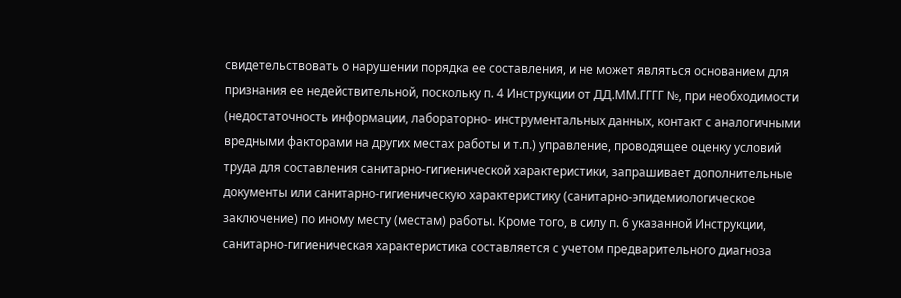свидетельствовать о нарушении порядка ее составления, и не может являться основанием для признания ее недействительной, поскольку п. 4 Инструкции от ДД.ММ.ГГГГ №, при необходимости (недостаточность информации, лабораторно- инструментальных данных, контакт с аналогичными вредными факторами на других местах работы и т.п.) управление, проводящее оценку условий труда для составления санитарно-гигиенической характеристики, запрашивает дополнительные документы или санитарно-гигиеническую характеристику (санитарно-эпидемиологическое заключение) по иному месту (местам) работы. Кроме того, в силу п. 6 указанной Инструкции, санитарно-гигиеническая характеристика составляется с учетом предварительного диагноза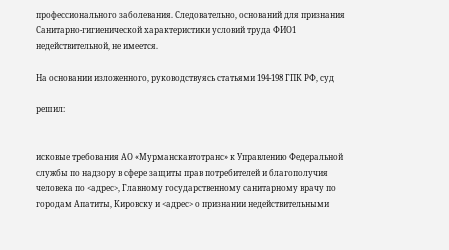профессионального заболевания. Следовательно, оснований для признания Санитарно-гигиенической характеристики условий труда ФИО1 недействительной, не имеется.

На основании изложенного, руководствуясь статьями 194-198 ГПК РФ, суд

решил:


исковые требования АО «Мурманскавтотранс» к Управлению Федеральной службы по надзору в сфере защиты прав потребителей и благополучия человека по <адрес>, Главному государственному санитарному врачу по городам Апатиты, Кировску и <адрес> о признании недействительными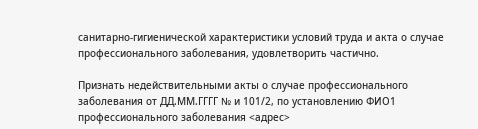санитарно-гигиенической характеристики условий труда и акта о случае профессионального заболевания, удовлетворить частично.

Признать недействительными акты о случае профессионального заболевания от ДД.ММ.ГГГГ № и 101/2, по установлению ФИО1 профессионального заболевания <адрес>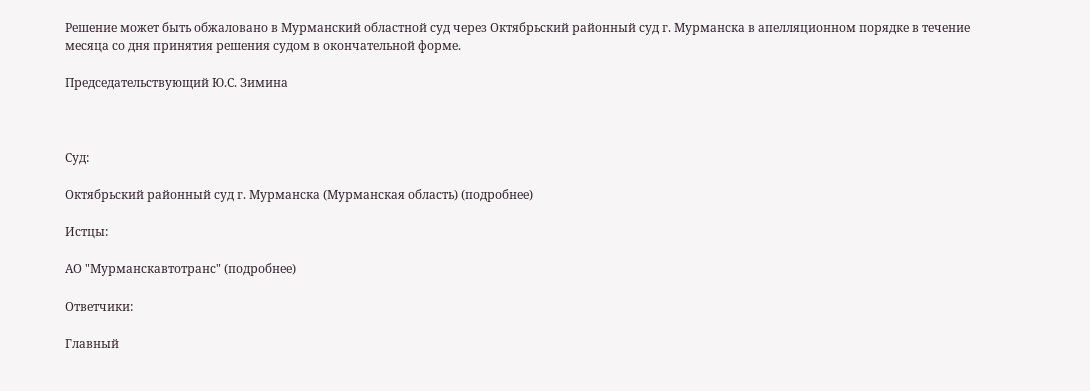Решение может быть обжаловано в Мурманский областной суд через Октябрьский районный суд г. Мурманска в апелляционном порядке в течение месяца со дня принятия решения судом в окончательной форме.

Председательствующий Ю.С. Зимина



Суд:

Октябрьский районный суд г. Мурманска (Мурманская область) (подробнее)

Истцы:

АО "Мурманскавтотранс" (подробнее)

Ответчики:

Главный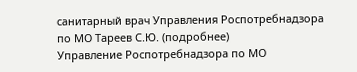санитарный врач Управления Роспотребнадзора по МО Тареев С.Ю. (подробнее)
Управление Роспотребнадзора по МО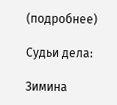(подробнее)

Судьи дела:

Зимина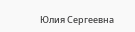Юлия Сергеевна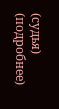(судья) (подробнее)